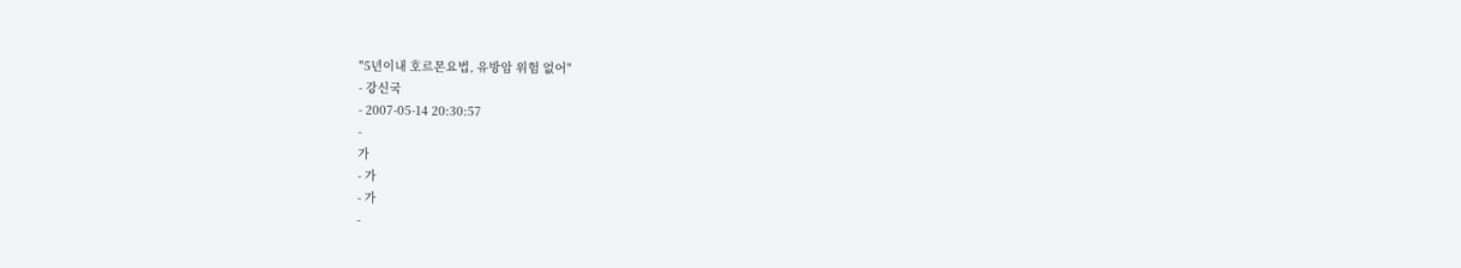"5년이내 호르몬요법, 유방암 위험 없어"
- 강신국
- 2007-05-14 20:30:57
-
가
- 가
- 가
-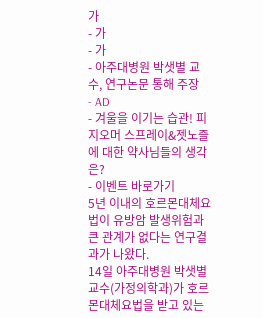가
- 가
- 가
- 아주대병원 박샛별 교수, 연구논문 통해 주장
- AD
- 겨울을 이기는 습관! 피지오머 스프레이&젯노즐에 대한 약사님들의 생각은?
- 이벤트 바로가기
5년 이내의 호르몬대체요법이 유방암 발생위험과 큰 관계가 없다는 연구결과가 나왔다.
14일 아주대병원 박샛별 교수(가정의학과)가 호르몬대체요법을 받고 있는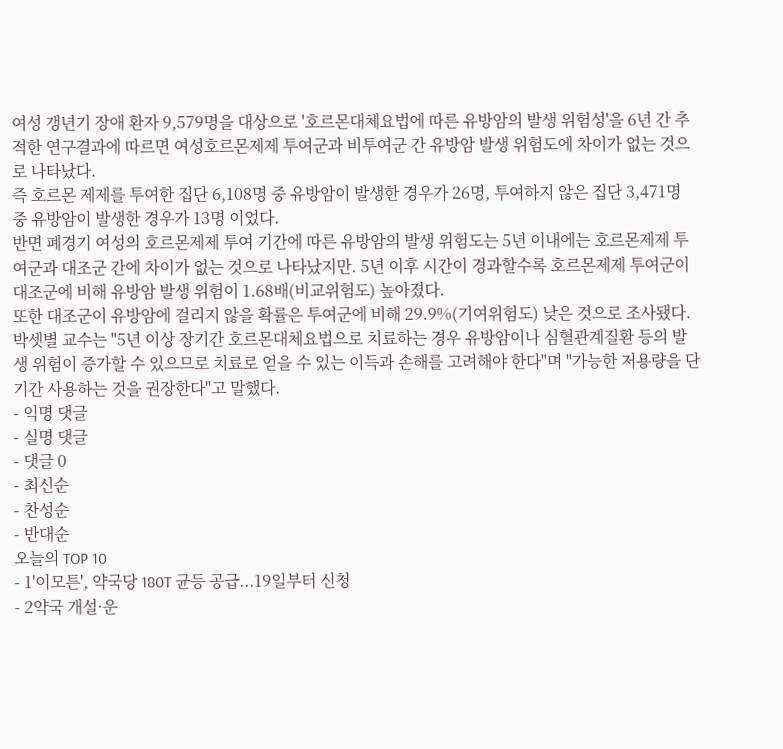여성 갱년기 장애 환자 9,579명을 대상으로 '호르몬대체요법에 따른 유방암의 발생 위험성'을 6년 간 추적한 연구결과에 따르면 여성호르몬제제 투여군과 비투여군 간 유방암 발생 위험도에 차이가 없는 것으로 나타났다.
즉 호르몬 제제를 투여한 집단 6,108명 중 유방암이 발생한 경우가 26명, 투여하지 않은 집단 3,471명 중 유방암이 발생한 경우가 13명 이었다.
반면 폐경기 여성의 호르몬제제 투여 기간에 따른 유방암의 발생 위험도는 5년 이내에는 호르몬제제 투여군과 대조군 간에 차이가 없는 것으로 나타났지만. 5년 이후 시간이 경과할수록 호르몬제제 투여군이 대조군에 비해 유방암 발생 위험이 1.68배(비교위험도) 높아졌다.
또한 대조군이 유방암에 걸리지 않을 확률은 투여군에 비해 29.9%(기여위험도) 낮은 것으로 조사됐다.
박셋별 교수는 "5년 이상 장기간 호르몬대체요법으로 치료하는 경우 유방암이나 심혈관계질환 등의 발생 위험이 증가할 수 있으므로 치료로 얻을 수 있는 이득과 손해를 고려해야 한다"며 "가능한 저용량을 단기간 사용하는 것을 권장한다"고 말했다.
- 익명 댓글
- 실명 댓글
- 댓글 0
- 최신순
- 찬성순
- 반대순
오늘의 TOP 10
- 1'이모튼', 약국당 180T 균등 공급...19일부터 신청
- 2약국 개설·운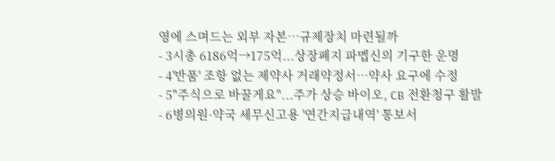영에 스며드는 외부 자본…규제장치 마련될까
- 3시총 6186억→175억...상장폐지 파멥신의 기구한 운명
- 4'반품' 조항 없는 제약사 거래약정서…약사 요구에 수정
- 5"주식으로 바꿀게요"...주가 상승 바이오, CB 전환청구 활발
- 6병의원·약국 세무신고용 '연간지급내역' 통보서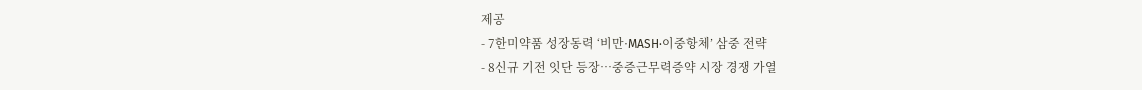제공
- 7한미약품 성장동력 ‘비만·MASH·이중항체’ 삼중 전략
- 8신규 기전 잇단 등장…중증근무력증약 시장 경쟁 가열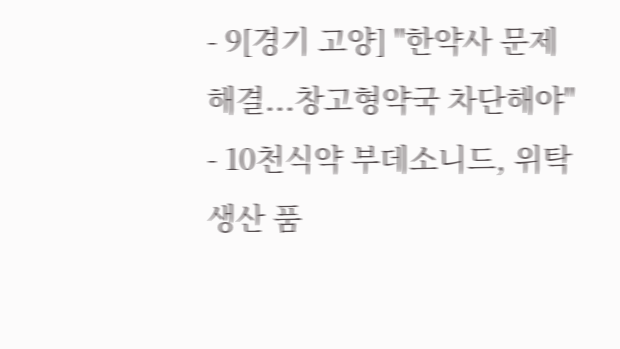- 9[경기 고양] "한약사 문제 해결...창고형약국 차단해야"
- 10천식약 부데소니드, 위탁생산 품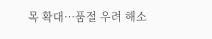목 확대…품절 우려 해소